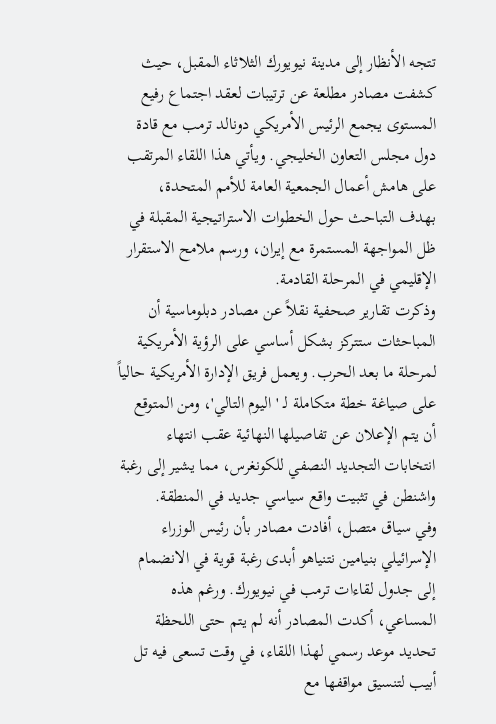تتجه الأنظار إلى مدينة نيويورك الثلاثاء المقبل، حيث كشفت مصادر مطلعة عن ترتيبات لعقد اجتماع رفيع المستوى يجمع الرئيس الأمريكي دونالد ترمب مع قادة دول مجلس التعاون الخليجي. ويأتي هذا اللقاء المرتقب على هامش أعمال الجمعية العامة للأمم المتحدة، بهدف التباحث حول الخطوات الاستراتيجية المقبلة في ظل المواجهة المستمرة مع إيران، ورسم ملامح الاستقرار الإقليمي في المرحلة القادمة.
وذكرت تقارير صحفية نقلاً عن مصادر دبلوماسية أن المباحثات ستتركز بشكل أساسي على الرؤية الأمريكية لمرحلة ما بعد الحرب. ويعمل فريق الإدارة الأمريكية حالياً على صياغة خطة متكاملة لـ 'اليوم التالي'، ومن المتوقع أن يتم الإعلان عن تفاصيلها النهائية عقب انتهاء انتخابات التجديد النصفي للكونغرس، مما يشير إلى رغبة واشنطن في تثبيت واقع سياسي جديد في المنطقة.
وفي سياق متصل، أفادت مصادر بأن رئيس الوزراء الإسرائيلي بنيامين نتنياهو أبدى رغبة قوية في الانضمام إلى جدول لقاءات ترمب في نيويورك. ورغم هذه المساعي، أكدت المصادر أنه لم يتم حتى اللحظة تحديد موعد رسمي لهذا اللقاء، في وقت تسعى فيه تل أبيب لتنسيق مواقفها مع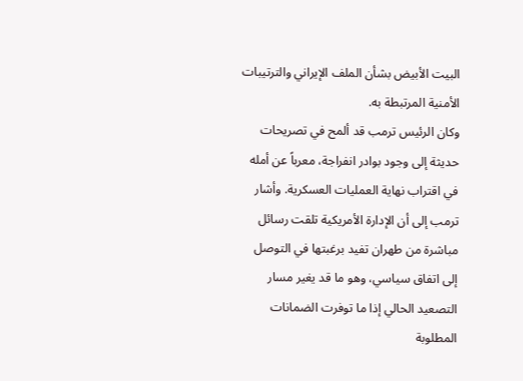البيت الأبيض بشأن الملف الإيراني والترتيبات الأمنية المرتبطة به.
وكان الرئيس ترمب قد ألمح في تصريحات حديثة إلى وجود بوادر انفراجة، معرباً عن أمله في اقتراب نهاية العمليات العسكرية. وأشار ترمب إلى أن الإدارة الأمريكية تلقت رسائل مباشرة من طهران تفيد برغبتها في التوصل إلى اتفاق سياسي، وهو ما قد يغير مسار التصعيد الحالي إذا ما توفرت الضمانات المطلوبة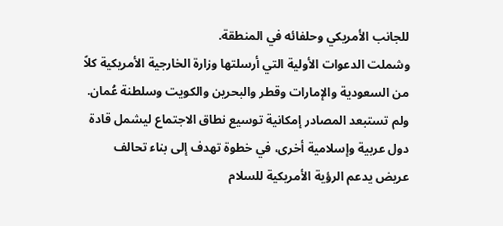للجانب الأمريكي وحلفائه في المنطقة.
وشملت الدعوات الأولية التي أرسلتها وزارة الخارجية الأمريكية كلاً من السعودية والإمارات وقطر والبحرين والكويت وسلطنة عُمان. ولم تستبعد المصادر إمكانية توسيع نطاق الاجتماع ليشمل قادة دول عربية وإسلامية أخرى، في خطوة تهدف إلى بناء تحالف عريض يدعم الرؤية الأمريكية للسلام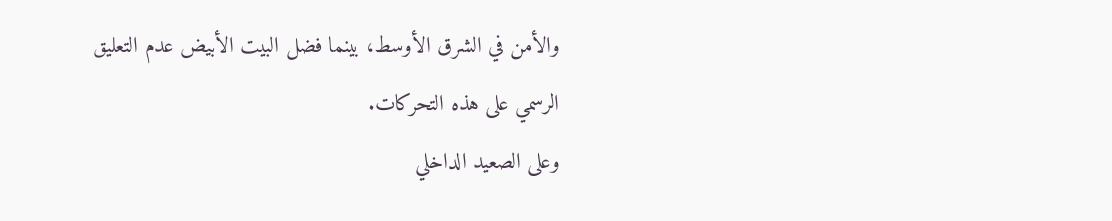والأمن في الشرق الأوسط، بينما فضل البيت الأبيض عدم التعليق الرسمي على هذه التحركات.
وعلى الصعيد الداخلي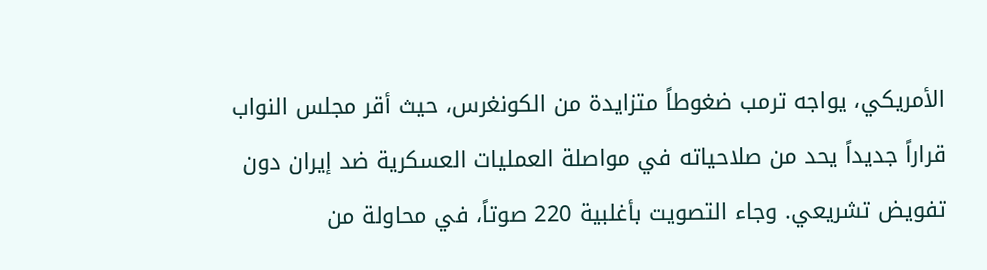الأمريكي، يواجه ترمب ضغوطاً متزايدة من الكونغرس، حيث أقر مجلس النواب قراراً جديداً يحد من صلاحياته في مواصلة العمليات العسكرية ضد إيران دون تفويض تشريعي. وجاء التصويت بأغلبية 220 صوتاً، في محاولة من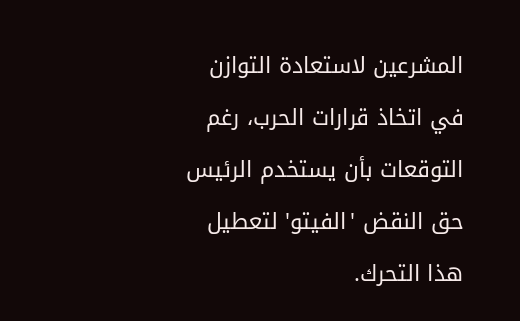المشرعين لاستعادة التوازن في اتخاذ قرارات الحرب، رغم التوقعات بأن يستخدم الرئيس حق النقض 'الفيتو' لتعطيل هذا التحرك.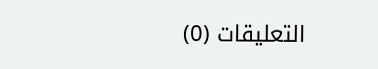التعليقات (0)